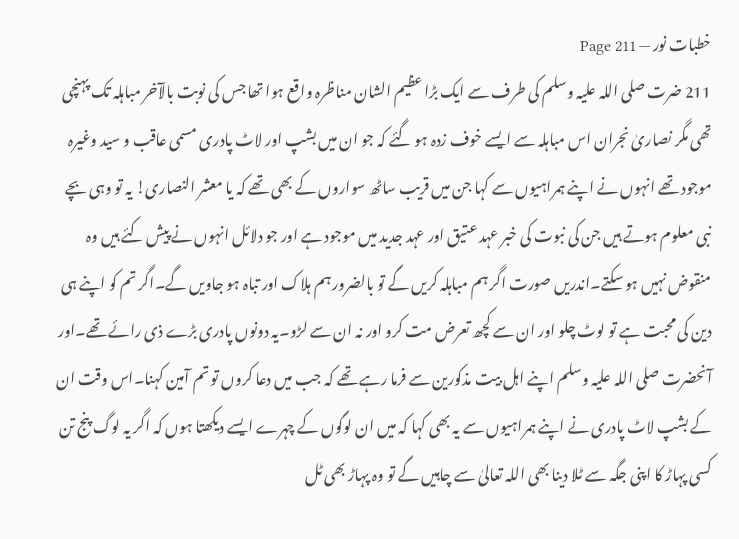خطبات نور — Page 211
211 ضرت صلی اللہ علیہ وسلم کی طرف سے ایک بڑا عظیم الشان مناظرہ واقع ہوا تھا جس کی نوبت بالآخر مباہلہ تک پہنچی تھی مگر نصاریٰ نجران اس مباہلہ سے ایسے خوف زدہ ہو گئے کہ جو ان میں بشپ اور لاٹ پادری مسمی عاقب و سید وغیرہ موجود تھے انہوں نے اپنے ہمراہیوں سے کہا جن میں قریب ساٹھ سواروں کے بھی تھے کہ یا معشر النصاری! یہ تو وہی بچے نبی معلوم ہوتے ہیں جن کی نبوت کی خبر عہد عتیق اور عہد جدید میں موجود ہے اور جو دلائل انہوں نے پیش کئے ہیں وہ منقوض نہیں ہو سکتے۔اندریں صورت اگر ہم مباہلہ کریں گے تو بالضرور ہم ہلاک اور تباہ ہو جاویں گے۔اگر تم کو اپنے ہی دین کی محبت ہے تو لوٹ چلو اور ان سے کچھ تعرض مت کرو اور نہ ان سے لڑو۔یہ دونوں پادری بڑے ذی رائے تھے۔اور آنحضرت صلی اللہ علیہ وسلم اپنے اہل بیت مذکورین سے فرما رہے تھے کہ جب میں دعا کروں تو تم آمین کہنا۔اس وقت ان کے بشپ لاٹ پادری نے اپنے ہمراہیوں سے یہ بھی کہا کہ میں ان لوگوں کے چہرے ایسے دیکھتا ہوں کہ اگر یہ لوگ پنج تن کسی پہاڑ کا اپنی جگہ سے ٹلا دینا بھی اللہ تعالیٰ سے چاہیں گے تو وہ پہاڑ بھی ٹل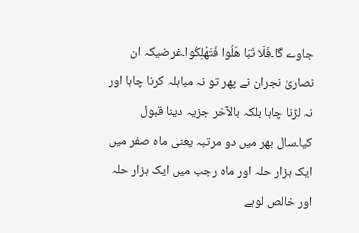جاوے گا۔فَلَا تَبَا هَلُوا فَتَهْلِكُوا۔غرضیکہ ان نصاریٰ نجران نے پھر تو نہ مباہلہ کرنا چاہا اور نہ لڑنا چاہا بلکہ بالآخر جزیہ دینا قبول کیا۔سال بھر میں دو مرتبہ یعنی ماہ صفر میں ایک ہزار حلہ اور ماہ رجب میں ایک ہزار حلہ اور خالص لوہے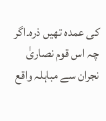کی عمدہ تھیں ذرہ۔اگر چہ اس قوم نصاریٰ نجران سے مباہلہ واقع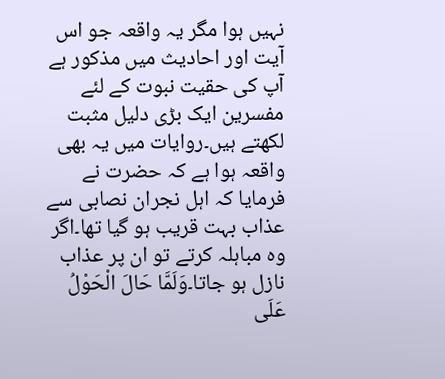نہیں ہوا مگر یہ واقعہ جو اس آیت اور احادیث میں مذکور ہے آپ کی حقیت نبوت کے لئے مفسرین ایک بڑی دلیل مثبت لکھتے ہیں۔روایات میں یہ بھی واقعہ ہوا ہے کہ حضرت نے فرمایا کہ اہل نجران نصابی سے عذاب بہت قریب ہو گیا تھا۔اگر وہ مباہلہ کرتے تو ان پر عذاب نازل ہو جاتا۔وَلَمَّا حَالَ الْحَوْلُ عَلَى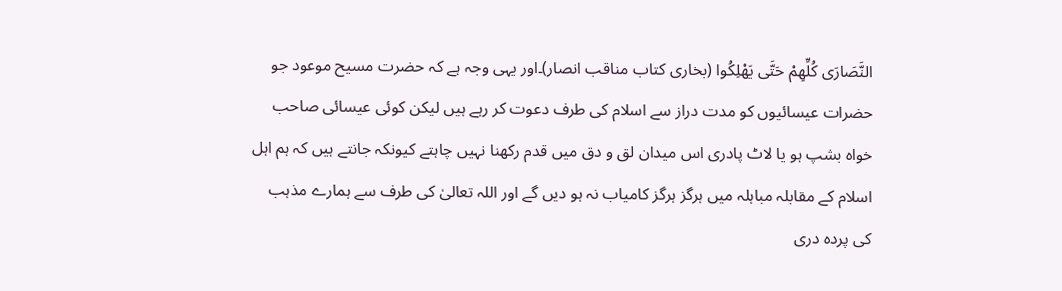النَّصَارَى كُلِّهِمْ حَتَّى يَهْلِكُوا (بخاری کتاب مناقب انصار)۔اور یہی وجہ ہے کہ حضرت مسیح موعود جو حضرات عیسائیوں کو مدت دراز سے اسلام کی طرف دعوت کر رہے ہیں لیکن کوئی عیسائی صاحب خواہ بشپ ہو یا لاٹ پادری اس میدان لق و دق میں قدم رکھنا نہیں چاہتے کیونکہ جانتے ہیں کہ ہم اہل اسلام کے مقابلہ مباہلہ میں ہرگز ہرگز کامیاب نہ ہو دیں گے اور اللہ تعالیٰ کی طرف سے ہمارے مذہب کی پردہ دری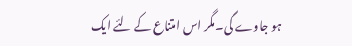ہو جاوے گی۔مگر اس امتناع کے لئے ایک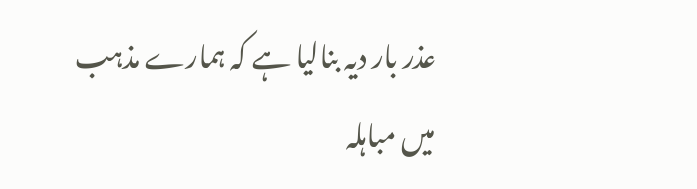عذر بار دیہ بنالیا ہے کہ ہمارے مذہب میں مباہلہ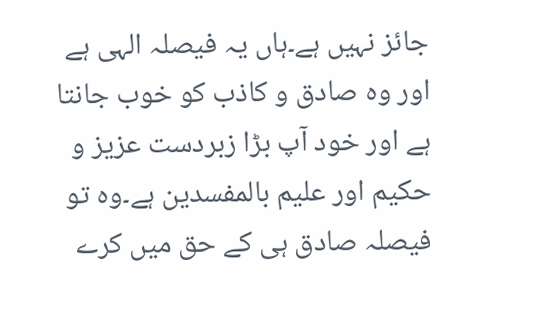جائز نہیں ہے۔ہاں یہ فیصلہ الہی ہے اور وہ صادق و کاذب کو خوب جانتا ہے اور خود آپ بڑا زبردست عزیز و حکیم اور علیم بالمفسدین ہے۔وہ تو فیصلہ صادق ہی کے حق میں کرے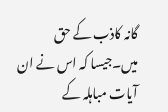گانہ کاذب کے حق میں۔جیسا کہ اس نے ان آیات مباہلہ کے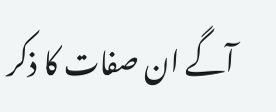آگے ان صفات کا ذکر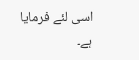اسی لئے فرمایا ہے۔